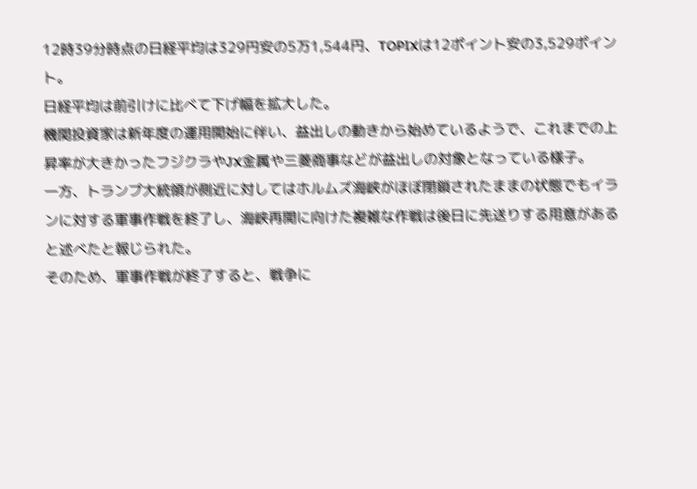12時39分時点の日経平均は329円安の5万1,544円、TOPIXは12ポイント安の3,529ポイント。
日経平均は前引けに比べて下げ幅を拡大した。
機関投資家は新年度の運用開始に伴い、益出しの動きから始めているようで、これまでの上昇率が大きかったフジクラやJX金属や三菱商事などが益出しの対象となっている様子。
一方、トランプ大統領が側近に対してはホルムズ海峡がほぼ閉鎖されたままの状態でもイランに対する軍事作戦を終了し、海峡再開に向けた複雑な作戦は後日に先送りする用意があると述べたと報じられた。
そのため、軍事作戦が終了すると、戦争に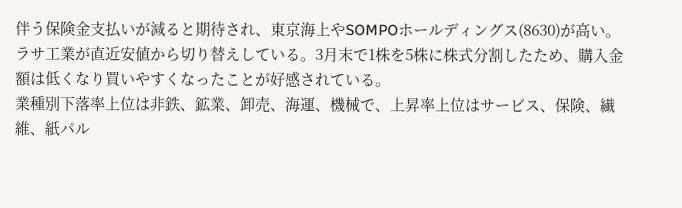伴う保険金支払いが減ると期待され、東京海上やSOMPOホールディングス(8630)が高い。
ラサ工業が直近安値から切り替えしている。3月末で1株を5株に株式分割したため、購入金額は低くなり買いやすくなったことが好感されている。
業種別下落率上位は非鉄、鉱業、卸売、海運、機械で、上昇率上位はサービス、保険、繊維、紙パル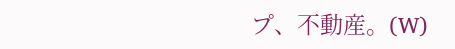プ、不動産。(W)